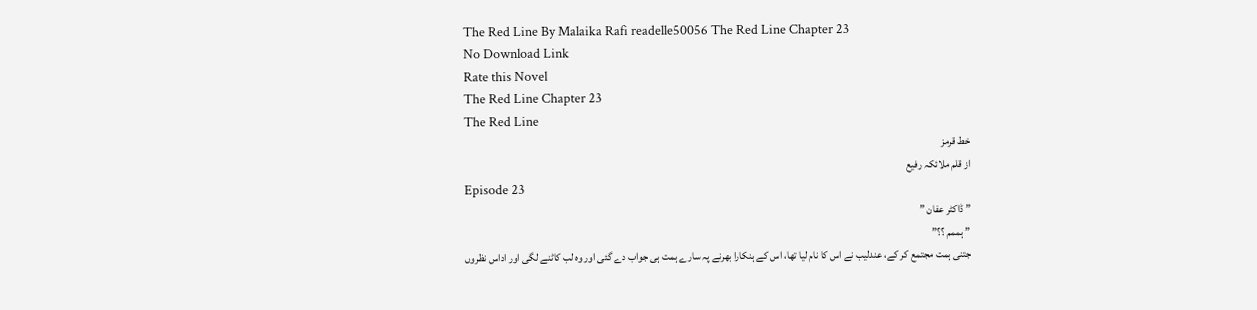The Red Line By Malaika Rafi readelle50056 The Red Line Chapter 23
No Download Link
Rate this Novel
The Red Line Chapter 23
The Red Line
خط قرمز
از قلم ملائکہ رفیع
Episode 23
” ڈاکٹر عفان ”
” ہممم ؟؟”
جتنی ہمت مجتمع کر کے، عندلیب نے اس کا نام لیا تھا، اس کے ہنکارا بھرنے پہ سارے ہمت ہی جواب دے گئی اور وہ لب کاٹنے لگی اور اداس نظروں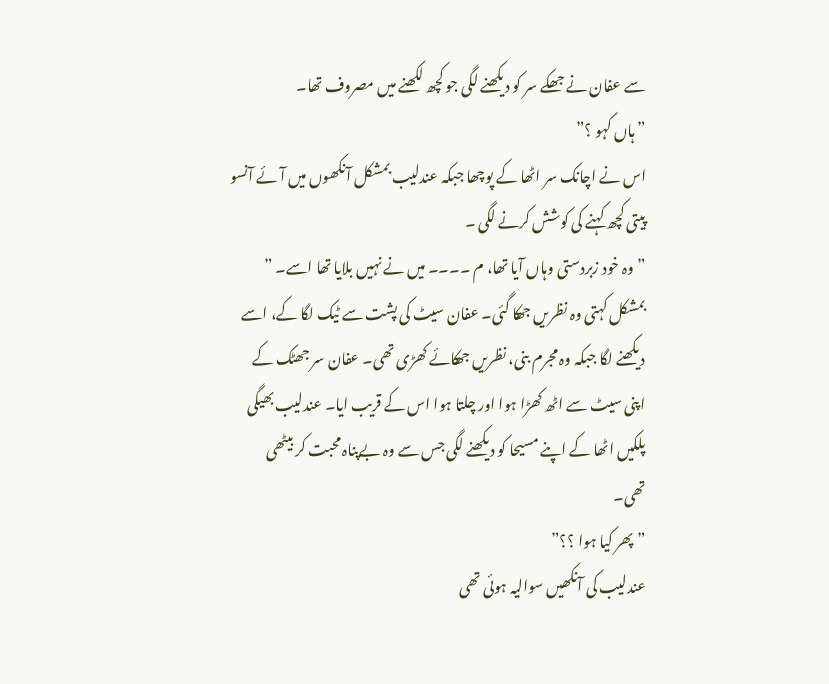سے عفان نے جھکے سر کو دیکھنے لگی جو کچھ لکھنے میں مصروف تھا۔
” ہاں کہو ؟”
اس نے اچانک سر اٹھا کے پوچھا جبکہ عندلیب بمشکل آنکھوں میں آئے آنسو پیتی کچھ کہنے کی کوشش کرنے لگی ۔
” وہ خود زبردستی وہاں آیا تھا، م ۔۔۔۔ میں نے نہیں بلایا تھا اسے۔ ”
بمشکل کہتی وہ نظریں جھکا گئی۔ عفان سیٹ کی پشت سے ٹیک لگا کے، اسے دیکھنے لگا جبکہ وہ مجرم بنی، نظریں جھکائے کھڑی تھی۔ عفان سر جھٹک کے اپنی سیٹ سے اٹھ کھڑا ہوا اور چلتا ہوا اس کے قریب ایا۔ عندلیب بھیگی پلکیں اٹھا کے اپنے مسیحا کو دیکھنے لگی جس سے وہ بےپناہ محبت کر بیٹھی تھی۔
” پھر کیا ہوا ؟؟”
عندلیب کی آنکھیں سوالیہ ہوئی تھی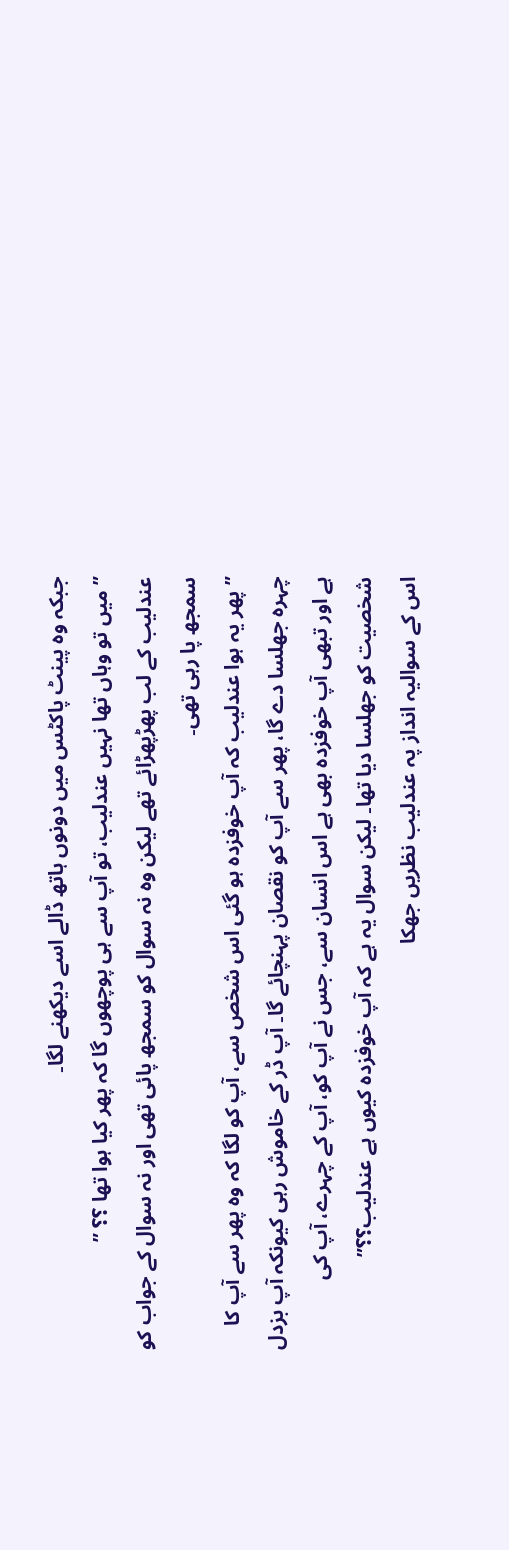جبکہ وہ پینٹ پاکٹس میں دونوں ہاتھ ڈالے اسے دیکھنے لگا۔
” میں تو وہاں تھا نہیں عندلیب، تو آپ سے ہی پوچھوں گا کہ پھر کیا ہوا تھا ؟؟ ”
عندلیب کے لب پھڑپھڑائے تھے لیکن وہ نہ سوال کو سمجھ پائی تھی اور نہ سوال کے جواب کو سمجھ پا رہی تھی۔
” پھر یہ ہوا عندلیب کہ آپ خوفزدہ ہو گئی اس شخص سے، آپ کو لگا کہ وہ پھر سے آپ کا چہرہ جھلسا دے گا، پھر سے آپ کو نقصان پہنچائے گا۔ آپ ڈر کے خاموش رہی کیونکہ آپ بزدل ہے اور تبھی آپ خوفزدہ بھی ہے اس انسان سے، جس نے آپ کو، آپ کے چہرے، آپ کی شخصیت کو جھلسا دیا تھا۔ لیکن سوال یہ ہے کہ آپ خوفزدہ کیوں ہے عندلیب؟؟”
اس کے سوالیہ انداز پہ عندلیب نظریں جھکا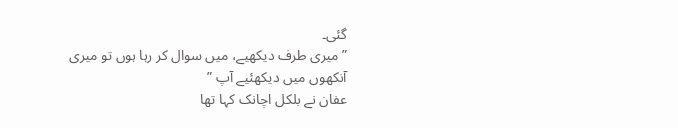گئی۔
” میری طرف دیکھیے، میں سوال کر رہا ہوں تو میری آنکھوں میں دیکھئیے آپ ”
عفان نے بلکل اچانک کہا تھا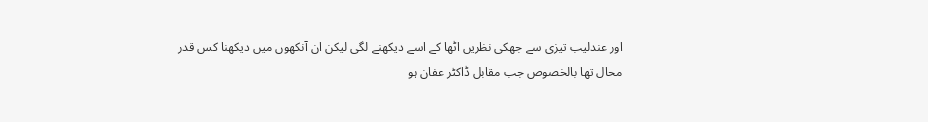اور عندلیب تیزی سے جھکی نظریں اٹھا کے اسے دیکھنے لگی لیکن ان آنکھوں میں دیکھنا کس قدر محال تھا بالخصوص جب مقابل ڈاکٹر عفان ہو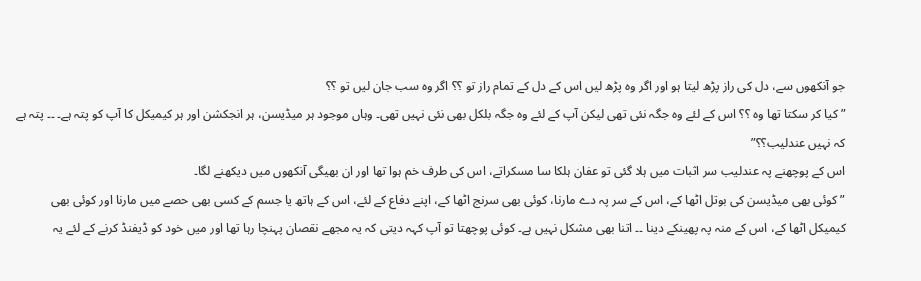جو آنکھوں سے، دل کی راز پڑھ لیتا ہو اور اگر وہ پڑھ لیں اس کے دل کے تمام راز تو ؟؟ اگر وہ سب جان لیں تو ؟؟
” کیا کر سکتا تھا وہ ؟؟ اس کے لئے وہ جگہ نئی تھی لیکن آپ کے لئے وہ جگہ بلکل بھی نئی نہیں تھی۔ وہاں موجود ہر میڈیسن، ہر انجکشن اور ہر کیمیکل کا آپ کو پتہ ہے۔ ۔۔ پتہ ہے کہ نہیں عندلیب؟؟”
اس کے پوچھنے پہ عندلیب سر اثبات میں ہلا گئی تو عفان ہلکا سا مسکراتے، اس کی طرف خم ہوا تھا اور ان بھیگی آنکھوں میں دیکھنے لگا۔
” کوئی بھی میڈیسن کی بوتل اٹھا کے، اس کے سر پہ دے مارنا، کوئی بھی سرنج اٹھا کے، اپنے دفاع کے لئے، اس کے ہاتھ یا جسم کے کسی بھی حصے میں مارنا اور کوئی بھی کیمیکل اٹھا کے، اس کے منہ پہ پھینکے دینا ۔۔ اتنا بھی مشکل نہیں ہے۔ کوئی پوچھتا تو آپ کہہ دیتی کہ یہ مجھے نقصان پہنچا رہا تھا اور میں خود کو ڈیفنڈ کرنے کے لئے یہ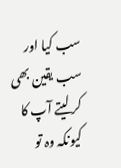سب کیا اور سب یقین بھی کر لیتے آپ کا کیونکہ وہ تو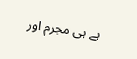ہے ہی مجرم اور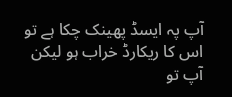آپ پہ ایسڈ پھینک چکا ہے تو اس کا ریکارڈ خراب ہو لیکن آپ تو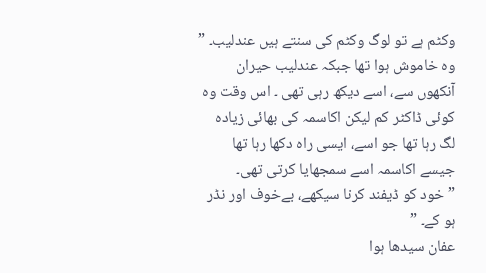وکٹم ہے تو لوگ وکٹم کی سنتے ہیں عندلیب۔ ”
وہ خاموش ہوا تھا جبکہ عندلیب حیران آنکھوں سے، اسے دیکھ رہی تھی ۔ اس وقت وہ کوئی ڈاکٹر کم لیکن اکاسمہ کی بھائی زیادہ لگ رہا تھا جو اسے، ایسی راہ دکھا رہا تھا جیسے اکاسمہ اسے سمجھایا کرتی تھی۔
” خود کو ڈیفند کرنا سیکھے، بےخوف اور نڈر ہو کے۔ ”
عفان سیدھا ہوا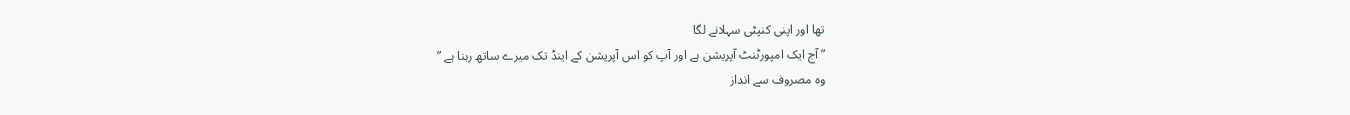تھا اور اپنی کنپٹی سہلانے لگا
” آج ایک امپورٹنٹ آپریشن ہے اور آپ کو اس آپریشن کے اینڈ تک میرے ساتھ رہنا ہے ”
وہ مصروف سے انداز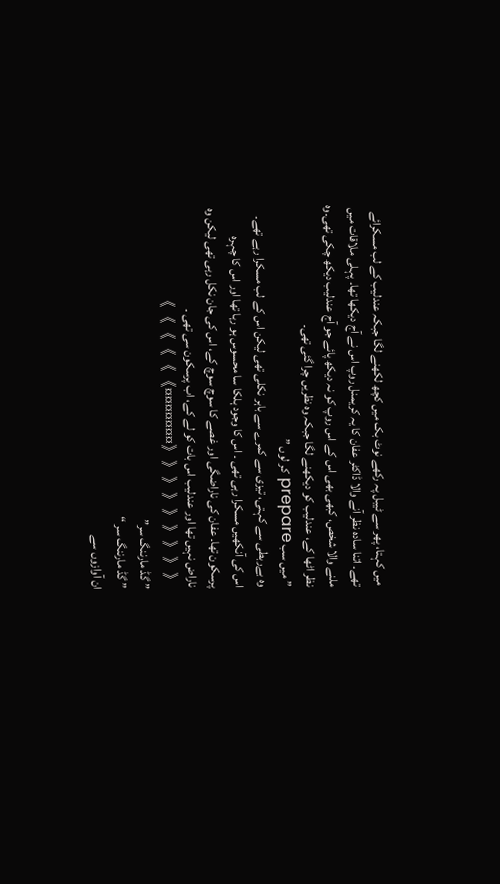میں کہتا، پھر سے ٹیبل پہ رکھے نوٹ بک میں کچھ لکھنے لگا جبکہ عندلیب کے لب مسکرائے تھے۔ اتنا سادہ نظر آنے والا ڈاکٹر عفان کا یہ کریمنل روپ اس نے آج دیکھا تھا۔ پہلی ملاقات میں ملنے والا شخص، کبھی بھی اس کے اس روپ کو نہ دیکھ پائے جو آج عندلیب دیکھ چکی تھی۔وہ نظر اٹھا کے، عندلیب کو دیکھنے لگا جبکہ وہ نظریں چرا گئی تھی۔
” میں سب prepare کر لوں ”
وہ بےربطی سے کہتی، تیزی سے کمرے سے باہر نکلی تھی لیکن اس کے لب مسکرا رہے تھے۔ اس کی آنکھیں مسکرا رہی تھی ۔ اس کا وجود ہلکا سا محسوس ہو رہا تھا اور اس کا چہرہ پرسکون تھا۔ عفان کی ناراضگی اور غصے کا سوچ سوچ کے، اس کی جان نکل رہی تھی لیکن وہ ناراض نہیں تھا اور عندلیب اس بات کو لے کے، اب پرسکون سی تھی ۔
《《《《《《《《《¤¤¤¤¤¤¤》》》》》》
” گڈ مارننگ سر”
” گڈ مارننگ سر “
ان آوازوں سے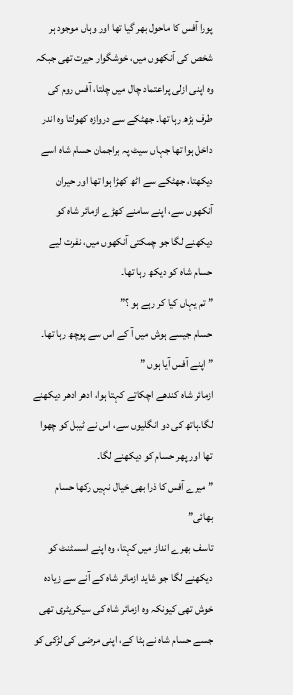پورا آفس کا ماحول بھر گیا تھا اور وہاں موجود ہر شخص کی آنکھوں میں، خوشگوار حیرت تھی جبکہ وہ اپنی ازلی پراعتماد چال میں چلتا، آفس روم کی طرف بڑھ رہا تھا۔ جھٹکے سے دروازہ کھولتا وہ اندر داخل ہوا تھا جہاں سیٹ پہ براجمان حسام شاہ اسے دیکھتا، جھٹکے سے اٹھ کھڑا ہوا تھا اور حیران آنکھوں سے، اپنے سامنے کھڑے ازمائر شاہ کو دیکھنے لگا جو چمکتی آنکھوں میں، نفرت لیے حسام شاہ کو دیکھ رہا تھا۔
” تم یہاں کیا کر رہے ہو ؟”
حسام جیسے ہوش میں آ کے اس سے پوچھ رہا تھا۔
” اپنے آفس آیا ہوں ”
ازمائر شاہ کندھے اچکاتے کہتا ہوا، ادھر ادھر دیکھنے لگا۔ہاتھ کی دو انگلیوں سے، اس نے ٹیبل کو چھوا تھا اور پھر حسام کو دیکھنے لگا۔
” میرے آفس کا ذرا بھی خیال نہیں رکھا حسام بھائی”
تاسف بھرے انداز میں کہتا، وہ اپنے اسسٹنٹ کو دیکھنے لگا جو شاید ازمائر شاہ کے آنے سے زیادہ خوش تھی کیونکہ وہ ازمائر شاہ کی سیکریٹری تھی جسے حسام شاہ نے ہٹا کے، اپنی مرضی کی لڑکی کو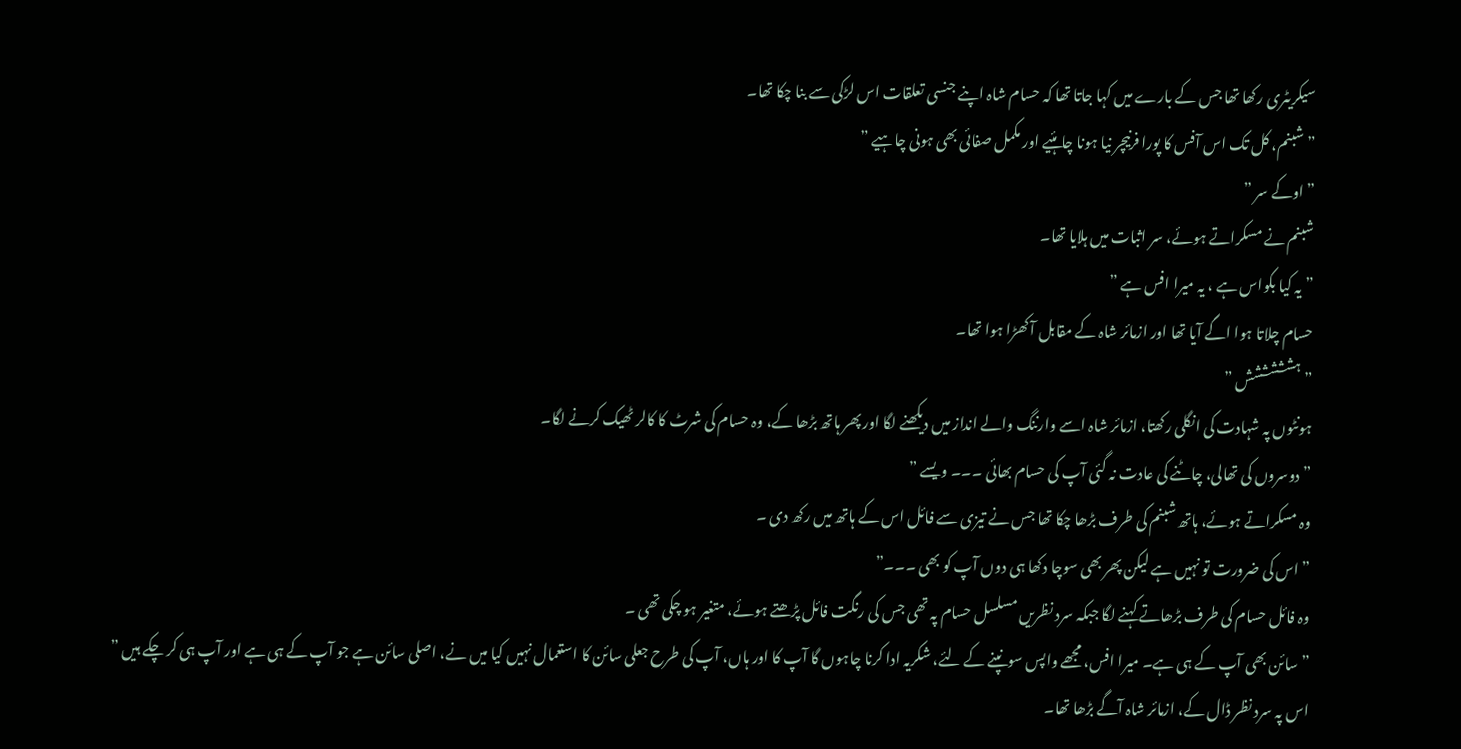سیکریٹری رکھا تھا جس کے بارے میں کہا جاتا تھا کہ حسام شاہ اپنے جنسی تعلقات اس لڑکی سے بنا چکا تھا۔
” شبنم، کل تک اس آفس کا پورا فرنیچر نیا ہونا چاہئیے اور مکمل صفائی بھی ہونی چاہیے ”
” اوکے سر ”
شبنم نے مسکراتے ہوئے، سر اثبات میں ہلایا تھا۔
” یہ کیا بکواس ہے ، یہ میرا افس ہے ”
حسام چلاتا ہوا اگے آیا تھا اور ازمائر شاہ کے مقابل آ کھڑا ہوا تھا۔
” ہشششششش ”
ہونٹوں پہ شہادت کی انگلی رکھتا، ازمائر شاہ اسے وارننگ والے انداز میں دیکھنے لگا اور پھر ہاتھ بڑھا کے، وہ حسام کی شرٹ کا کالر ٹھیک کرنے لگا۔
” دوسروں کی تھالی، چاٹنے کی عادت نہ گئی آپ کی حسام بھائی ۔۔۔ ویسے ”
وہ مسکراتے ہوئے، ہاتھ شبنم کی طرف بڑھا چکا تھا جس نے تیزی سے فائل اس کے ہاتھ میں رکھ دی ۔
” اس کی ضرورت تو نہیں ہے لیکن پھر بھی سوچا دکھا ہی دوں آپ کو بھی ۔۔۔”
وہ فائل حسام کی طرف بڑھاتے کہنے لگا جبکہ سرد نظریں مسلسل حسام پہ تھی جس کی رنگت فائل پڑھتے ہوئے، متغیر ہو چکی تھی ۔
” سائن بھی آپ کے ہی ہے۔ میرا افس، مجھے واپس سونپنے کے لئے، شکریہ ادا کرنا چاہوں گا آپ کا اور ہاں، آپ کی طرح جعلی سائن کا استعمال نہیں کیا میں نے، اصلی سائن ہے جو آپ کے ہی ہے اور آپ ہی کر چکے ہیں ”
اس پہ سرد نظر ڈال کے، ازمائر شاہ آگے بڑھا تھا۔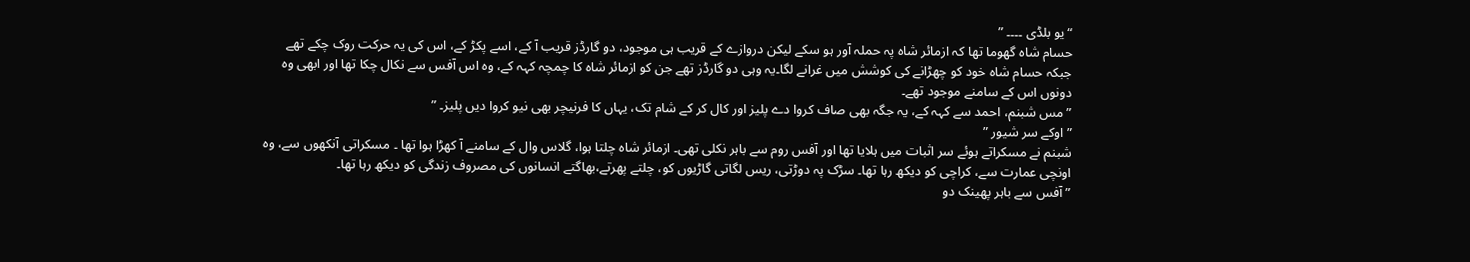“یو بلڈی ۔۔۔۔ ”
حسام شاہ گھوما تھا کہ ازمائر شاہ پہ حملہ آور ہو سکے لیکن دروازے کے قریب ہی موجود، دو گارڈز قریب آ کے، اسے پکڑ کے، اس کی یہ حرکت روک چکے تھے جبکہ حسام شاہ خود کو چھڑانے کی کوشش میں غرانے لگا۔یہ وہی دو گارڈز تھے جن کو ازمائر شاہ کا چمچہ کہہ کے، وہ اس آفس سے نکال چکا تھا اور ابھی وہ دونوں اس کے سامنے موجود تھے۔
” مس شبنم، احمد سے کہہ کے، یہ جگہ بھی صاف کروا دے پلیز اور کال کر کے شام تک، یہاں کا فرنیچر بھی نیو کروا دیں پلیز۔ ”
” اوکے سر شیور ”
شبنم نے مسکراتے ہوئے سر اثبات میں ہلایا تھا اور آفس روم سے باہر نکلی تھی۔ ازمائر شاہ چلتا ہوا، گلاس وال کے سامنے آ کھڑا ہوا تھا ۔ مسکراتی آنکھوں سے، وہ اونچی عمارت سے، کراچی کو دیکھ رہا تھا۔ سڑک پہ دوڑتی، ریس لگاتی گاڑیوں کو، چلتے پھرتے،بھاگتے انسانوں کی مصروف زندگی کو دیکھ رہا تھا۔
” آفس سے باہر پھینک دو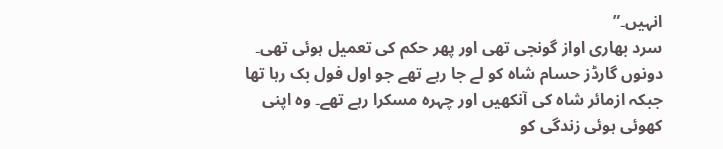انہیں۔”
سرد بھاری اواز گونجی تھی اور پھر حکم کی تعمیل ہوئی تھی۔ دونوں گارڈز حسام شاہ کو لے جا رہے تھے جو اول فول بک رہا تھا جبکہ ازمائر شاہ کی آنکھیں اور چہرہ مسکرا رہے تھے۔ وہ اپنی کھوئی ہوئی زندگی کو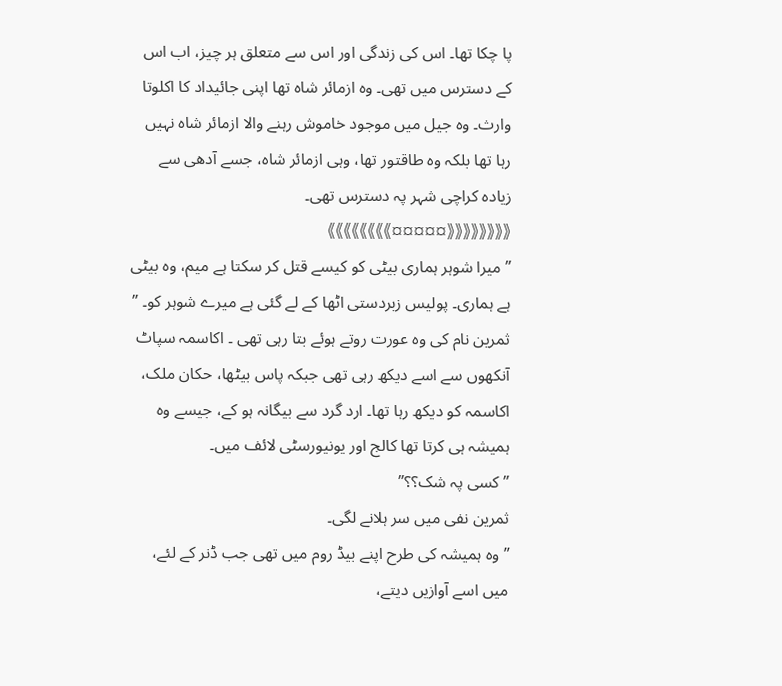پا چکا تھا۔ اس کی زندگی اور اس سے متعلق ہر چیز، اب اس کے دسترس میں تھی۔ وہ ازمائر شاہ تھا اپنی جائیداد کا اکلوتا وارث۔ وہ جیل میں موجود خاموش رہنے والا ازمائر شاہ نہیں رہا تھا بلکہ وہ طاقتور تھا، وہی ازمائر شاہ، جسے آدھی سے زیادہ کراچی شہر پہ دسترس تھی۔
《《《《《《《《¤¤¤¤¤》》》》》》》》
” میرا شوہر ہماری بیٹی کو کیسے قتل کر سکتا ہے میم، وہ بیٹی ہے ہماری۔ پولیس زبردستی اٹھا کے لے گئی ہے میرے شوہر کو۔ ”
ثمرین نام کی وہ عورت روتے ہوئے بتا رہی تھی ۔ اکاسمہ سپاٹ آنکھوں سے اسے دیکھ رہی تھی جبکہ پاس بیٹھا، حکان ملک، اکاسمہ کو دیکھ رہا تھا۔ ارد گرد سے بیگانہ ہو کے، جیسے وہ ہمیشہ ہی کرتا تھا کالج اور یونیورسٹی لائف میں۔
” کسی پہ شک؟؟”
ثمرین نفی میں سر ہلانے لگی۔
” وہ ہمیشہ کی طرح اپنے بیڈ روم میں تھی جب ڈنر کے لئے، میں اسے آوازیں دیتے،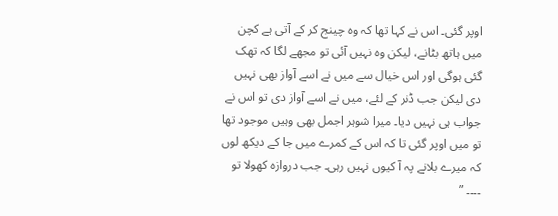اوپر گئی۔ اس نے کہا تھا کہ وہ چینج کر کے آتی ہے کچن میں ہاتھ بٹانے، لیکن وہ نہیں آئی تو مجھے لگا کہ تھک گئی ہوگی اور اس خیال سے میں نے اسے آواز بھی نہیں دی لیکن جب ڈنر کے لئے، میں نے اسے آواز دی تو اس نے جواب ہی نہیں دیا۔ میرا شوہر اجمل بھی وہیں موجود تھا تو میں اوپر گئی تا کہ اس کے کمرے میں جا کے دیکھ لوں کہ میرے بلانے پہ آ کیوں نہیں رہی۔ جب دروازہ کھولا تو ۔۔۔۔ ”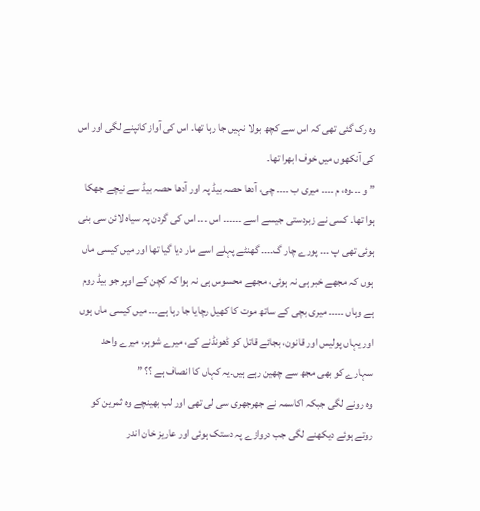وہ رک گئی تھی کہ اس سے کچھ بولا نہیں جا رہا تھا۔ اس کی آواز کانپنے لگی اور اس کی آنکھوں میں خوف ابھرا تھا۔
” و ۔۔۔وہ، م ۔۔۔۔ میری ب ۔۔۔۔ چی، آدھا حصہ بیڈ پہ اور آدھا حصہ بیڈ سے نیچے جھکا ہوا تھا۔ کسی نے زبردستی جیسے اسے ۔۔۔۔۔۔ اس ۔۔۔ اس کی گردن پہ سیاہ لائن سی بنی ہوئی تھی پ ۔۔۔ پورے چار گ۔۔۔۔ گھنٹے پہلے اسے مار دیا گیا تھا اور میں کیسی ماں ہوں کہ مجھے خبر ہی نہ ہوئی، مجھے محسوس ہی نہ ہوا کہ کچن کے اوپر جو بیڈ روم ہے وہاں ۔۔۔۔۔ میری بچی کے ساتھ موت کا کھیل رچایا جا رہا ہے۔۔۔ میں کیسی ماں ہوں اور یہاں پولیس اور قانون، بجائے قاتل کو ڈھونڈنے کے، میرے شوہر، میرے واحد سہارے کو بھی مجھ سے چھین رہے ہیں۔یہ کہاں کا انصاف ہے ؟؟ ”
وہ رونے لگی جبکہ اکاسمہ نے جھرجھری سی لی تھی اور لب بھینچے وہ ثمرین کو روتے ہوئے دیکھنے لگی جب دروازے پہ دستک ہوئی اور عاریز خان اندر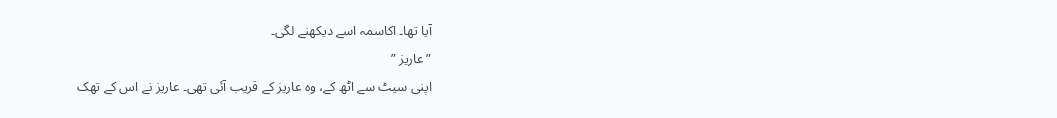آیا تھا۔ اکاسمہ اسے دیکھنے لگی۔
” عاریز ”
اپنی سیٹ سے اٹھ کے، وہ عاریز کے قریب آئی تھی۔ عاریز نے اس کے تھک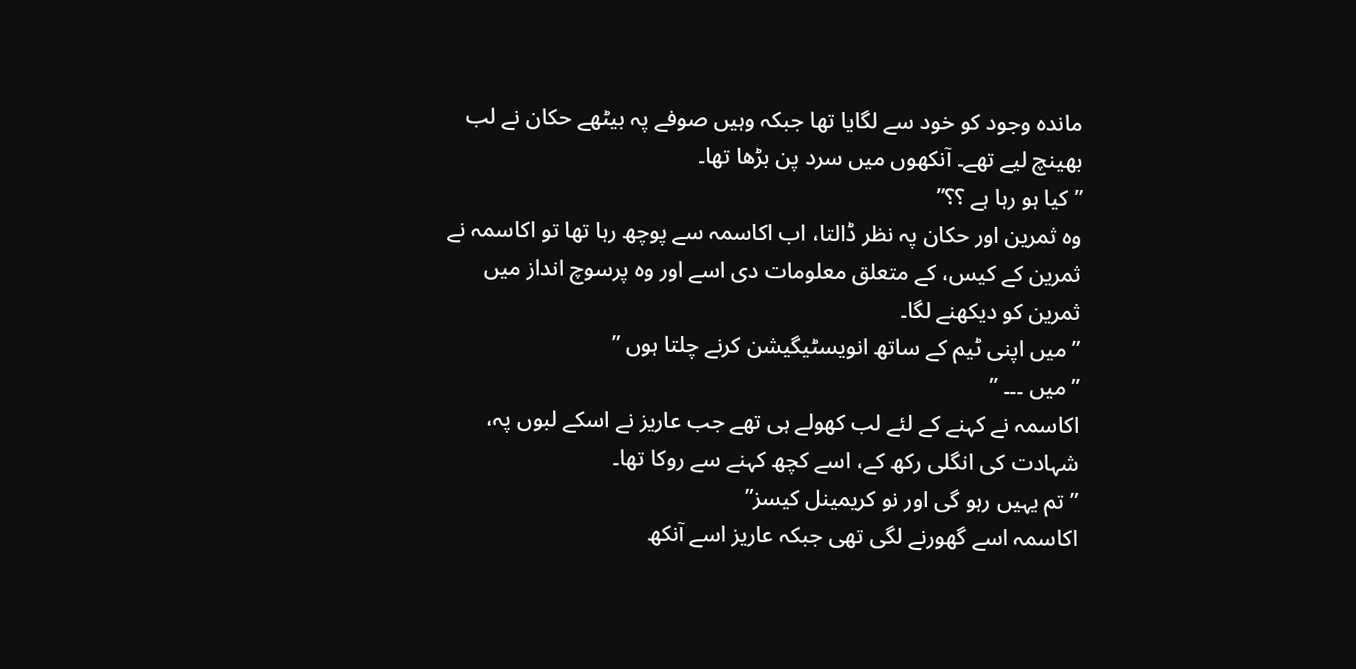ماندہ وجود کو خود سے لگایا تھا جبکہ وہیں صوفے پہ بیٹھے حکان نے لب بھینچ لیے تھے۔ آنکھوں میں سرد پن بڑھا تھا۔
” کیا ہو رہا ہے ؟؟”
وہ ثمرین اور حکان پہ نظر ڈالتا، اب اکاسمہ سے پوچھ رہا تھا تو اکاسمہ نے ثمرین کے کیس، کے متعلق معلومات دی اسے اور وہ پرسوچ انداز میں ثمرین کو دیکھنے لگا۔
” میں اپنی ٹیم کے ساتھ انویسٹیگیشن کرنے چلتا ہوں ”
” میں ۔۔۔ ”
اکاسمہ نے کہنے کے لئے لب کھولے ہی تھے جب عاریز نے اسکے لبوں پہ، شہادت کی انگلی رکھ کے، اسے کچھ کہنے سے روکا تھا۔
” تم یہیں رہو گی اور نو کریمینل کیسز”
اکاسمہ اسے گھورنے لگی تھی جبکہ عاریز اسے آنکھ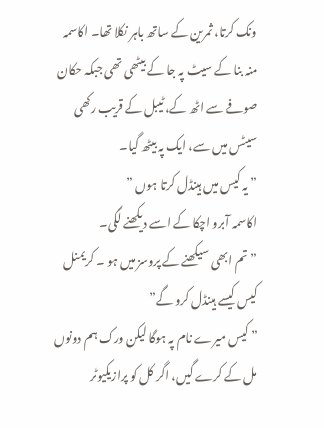ونک کرتا، ثمرین کے ساتھ باہر نکلا تھا۔ اکاسمہ منہ بنا کے سیٹ پہ جا کے بیٹھی تھی جبکہ حکان صوفے سے اٹھ کے، ٹیبل کے قریب رکھی سیٹس میں سے، ایک پہ بیٹھ گیا۔
” یہ کیس میں ہینڈل کرتا ہوں ”
اکاسمہ آبرو اچکا کے اسے دیکھنے لگی۔
” تم ابھی سیکھنے کے پروسز میں ہو ۔ کریمنل کیس کیسے ہینڈل کرو گے”
” کیس میرے نام پہ ہوگا لیکن ورک ہم دونوں مل کے کرے گیں، اگر کل کو پرازیکیوٹر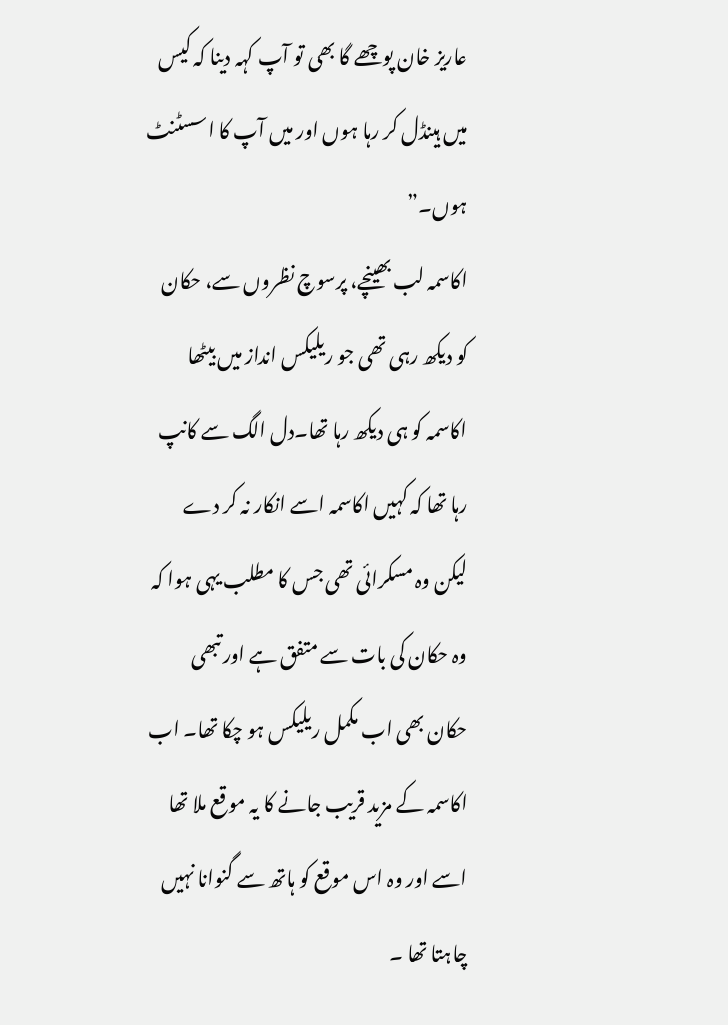عاریز خان پوچھے گا بھی تو آپ کہہ دینا کہ کیس میں ہینڈل کر رہا ہوں اور میں آپ کا اسسٹنٹ ہوں۔”
اکاسمہ لب بھینچے، پرسوچ نظروں سے، حکان کو دیکھ رہی تھی جو ریلیکس انداز میں بیٹھا اکاسمہ کو ہی دیکھ رہا تھا۔دل الگ سے کانپ رہا تھا کہ کہیں اکاسمہ اسے انکار نہ کر دے لیکن وہ مسکرائی تھی جس کا مطلب یہی ہوا کہ وہ حکان کی بات سے متفق ہے اور تبھی حکان بھی اب مکمل ریلیکس ہو چکا تھا۔ اب اکاسمہ کے مزید قریب جانے کا یہ موقع ملا تھا اسے اور وہ اس موقع کو ہاتھ سے گنوانا نہیں چاہتا تھا ۔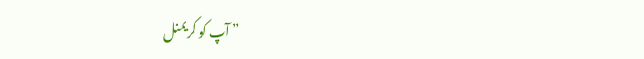” آپ کو کریمنل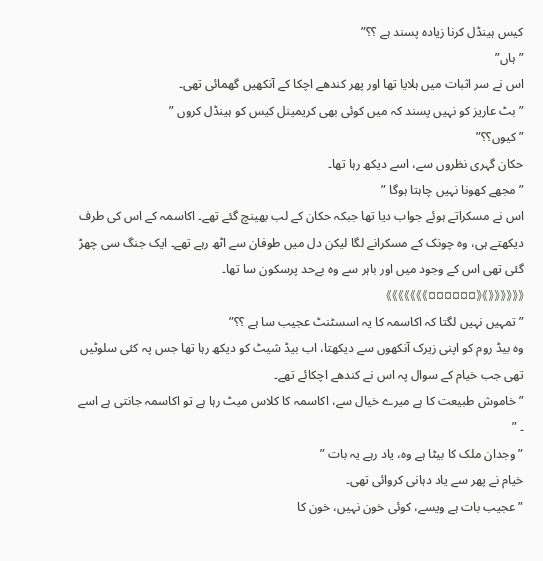کیس ہینڈل کرنا زیادہ پسند ہے ؟؟”
” ہاں”
اس نے سر اثبات میں ہلایا تھا اور پھر کندھے اچکا کے آنکھیں گھمائی تھی۔
” بٹ عاریز کو نہیں پسند کہ میں کوئی بھی کریمینل کیس کو ہینڈل کروں ”
” کیوں؟؟”
حکان گہری نظروں سے، اسے دیکھ رہا تھا۔
” مجھے کھونا نہیں چاہتا ہوگا ”
اس نے مسکراتے ہوئے جواب دیا تھا جبکہ حکان کے لب بھینچ گئے تھے۔ اکاسمہ کے اس کی طرف دیکھتے ہی، وہ چونک کے مسکرانے لگا لیکن دل میں طوفان سے اٹھ رہے تھے۔ ایک جنگ سی چھڑ گئی تھی اس کے وجود میں اور باہر سے وہ بےحد پرسکون سا تھا۔
《《《《《《》《¤¤¤¤¤¤》》》》》》》
” تمہیں نہیں لگتا کہ اکاسمہ کا یہ اسسٹنٹ عجیب سا ہے ؟؟”
وہ بیڈ روم کو اپنی زیرک آنکھوں سے دیکھتا، اب بیڈ شیٹ کو دیکھ رہا تھا جس پہ کئی سلوٹیں تھی جب خیام کے سوال پہ اس نے کندھے اچکائے تھے۔
” خاموش طبیعت کا ہے میرے خیال سے، اکاسمہ کا کلاس میٹ رہا ہے تو اکاسمہ جانتی ہے اسے ۔ ”
” وجدان ملک کا بیٹا ہے وہ، یاد رہے یہ بات ”
خیام نے پھر سے یاد دہانی کروائی تھی۔
” عجیب بات ہے ویسے، کوئی خون نہیں، خون کا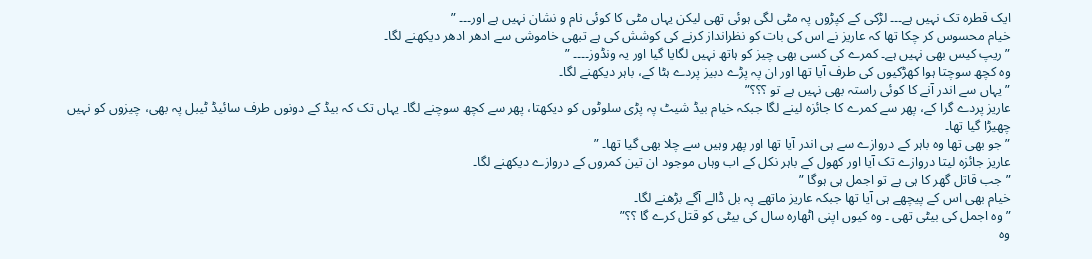ایک قطرہ تک نہیں ہے۔۔۔ لڑکی کے کپڑوں پہ مٹی لگی ہوئی تھی لیکن یہاں مٹی کا کوئی نام و نشان نہیں ہے اور۔۔۔ ”
خیام محسوس کر چکا تھا کہ عاریز نے اس کی بات کو نظرانداز کرنے کی کوشش کی ہے تبھی خاموشی سے ادھر ادھر دیکھنے لگا۔
” ریپ کیس بھی نہیں ہے۔ کمرے کی کسی بھی چیز کو ہاتھ نہیں لگایا گیا اور یہ ونڈوز۔۔۔۔ ”
وہ کچھ سوچتا ہوا کھڑکیوں کی طرف آیا تھا اور ان پہ پڑے دبیز پردے ہٹا کے، باہر دیکھنے لگا۔
” یہاں سے اندر آنے کا کوئی راستہ بھی نہیں ہے تو ؟؟؟”
عاریز پردے گرا کے، پھر سے کمرے کا جائزہ لینے لگا جبکہ خیام بیڈ شیٹ پہ پڑی سلوٹوں کو دیکھتا، پھر سے کچھ سوچنے لگا۔ یہاں تک کہ بیڈ کے دونوں طرف سائیڈ ٹیبل پہ بھی، چیزوں کو نہیں چھیڑا گیا تھا۔
” جو بھی تھا وہ باہر کے دروازے سے ہی اندر آیا تھا اور پھر وہیں سے چلا بھی گیا تھا۔ ”
عاریز جائزہ لیتا دروازے تک آیا اور کھول کے باہر نکل کے اب وہاں موجود ان تین کمروں کے دروازے دیکھنے لگا۔
” جب قاتل گھر کا ہی ہے تو اجمل ہی ہوگا ”
خیام بھی اس کے پیچھے ہی آیا تھا جبکہ عاریز ماتھے پہ بل ڈالے آگے بڑھنے لگا۔
” وہ اجمل کی بیٹی تھی ۔ وہ کیوں اپنی اٹھارہ سال کی بیٹی کو قتل کرے گا ؟؟”
وہ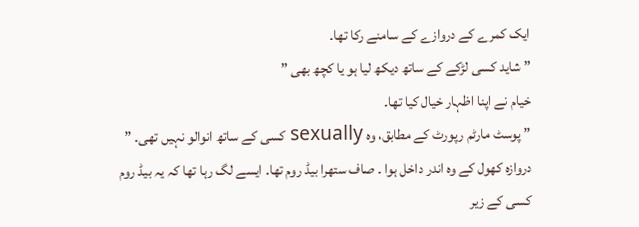ایک کمرے کے دروازے کے سامنے رکا تھا۔
” شاید کسی لڑکے کے ساتھ دیکھ لیا ہو یا کچھ بھی ”
خیام نے اپنا اظہار خیال کیا تھا۔
” پوسٹ مارٹم رپورٹ کے مطابق، وہ sexually کسی کے ساتھ انوالو نہیں تھی۔ ”
دروازہ کھول کے وہ اندر داخل ہوا ۔ صاف ستھرا بیڈ روم تھا۔ ایسے لگ رہا تھا کہ یہ بیڈ روم کسی کے زیر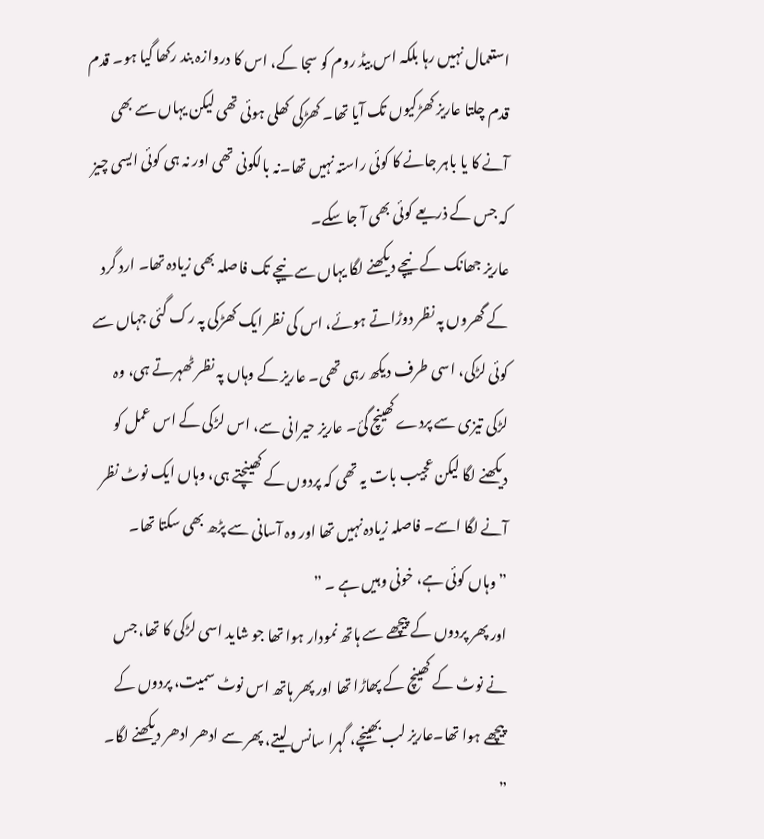استعمال نہیں رہا بلکہ اس بیڈ روم کو سجا کے، اس کا دروازہ بند رکھا گیا ہو۔ قدم قدم چلتا عاریز کھڑکیوں تک آیا تھا۔ کھڑکی کھلی ہوئی تھی لیکن یہاں سے بھی آنے کا یا باہر جانے کا کوئی راستہ نہیں تھا۔نہ بالکونی تھی اور نہ ہی کوئی ایسی چیز کہ جس کے ذریعے کوئی بھی آ جا سکے۔
عاریز جھانک کے نیچے دیکھنے لگا یہاں سے نیچے تک فاصلہ بھی زیادہ تھا۔ ارد گرد کے گھروں پہ نظر دوڑاتے ہوئے، اس کی نظر ایک کھڑکی پہ رک گئی جہاں سے کوئی لڑکی، اسی طرف دیکھ رہی تھی۔ عاریز کے وہاں پہ نظر ٹھہرتے ہی، وہ لڑکی تیزی سے پردے کھینچ گئ۔ عاریز حیرانی سے، اس لڑکی کے اس عمل کو دیکھنے لگا لیکن عجیب بات یہ تھی کہ پردوں کے کھینچتے ہی، وہاں ایک نوٹ نظر آنے لگا اسے۔ فاصلہ زیادہ نہیں تھا اور وہ آسانی سے پڑھ بھی سکتا تھا۔
” وہاں کوئی ہے، خونی وہیں ہے ۔ ”
اور پھر پردوں کے پیچھے سے ہاتھ نمودار ہوا تھا جو شاید اسی لڑکی کا تھا، جس نے نوٹ کے کھینچ کے پھاڑا تھا اور پھر ہاتھ اس نوٹ سمیت، پردوں کے پیچھے ہوا تھا۔عاریز لب بھینچے، گہرا سانس لیتے، پھر سے ادھر ادھر دیکھنے لگا۔
”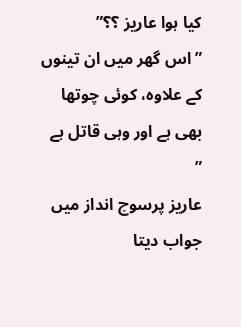کیا ہوا عاریز ؟؟”
” اس گھر میں ان تینوں کے علاوہ، کوئی چوتھا بھی ہے اور وہی قاتل ہے ”
عاریز پرسوچ انداز میں جواب دیتا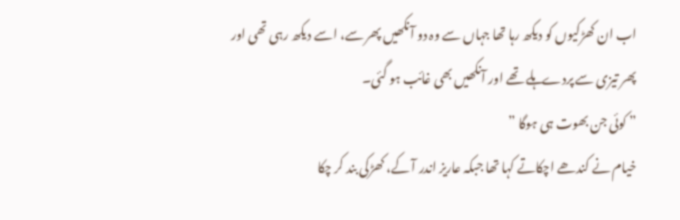اب ان کھڑکیوں کو دیکھ رہا تھا جہاں سے وہ دو آنکھیں پھر سے، اسے دیکھ رہی تھی اور پھر تیزی سے پردے ہلے تھے اور آنکھیں بھی غائب ہو گئی۔
” کوئی جن بھوت ہی ہوگا ”
خیام نے کندھے اچکاتے کہا تھا جبکہ عاریز اندر آ کے، کھڑکی بند کر چکا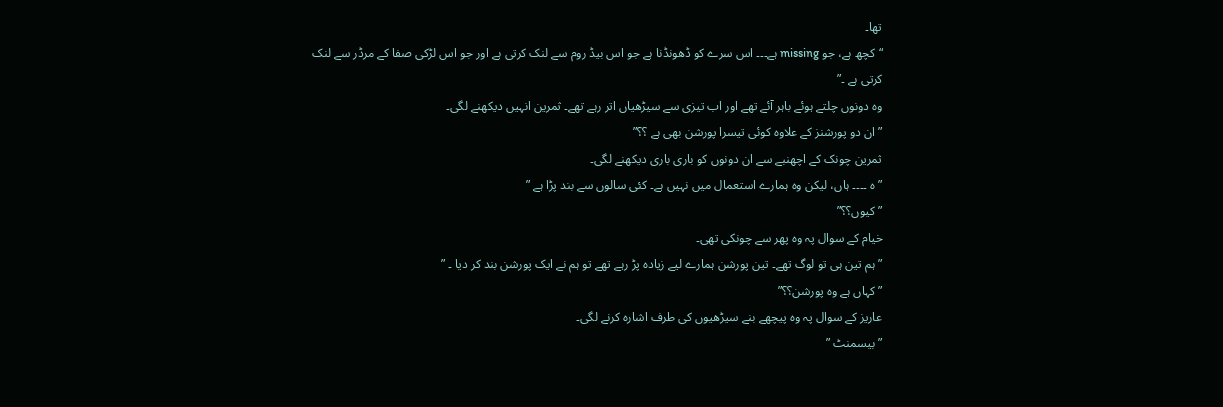تھا۔
“کچھ ہے، جو missing ہے۔۔۔ اس سرے کو ڈھونڈنا ہے جو اس بیڈ روم سے لنک کرتی ہے اور جو اس لڑکی صفا کے مرڈر سے لنک کرتی ہے ۔”
وہ دونوں چلتے ہوئے باہر آئے تھے اور اب تیزی سے سیڑھیاں اتر رہے تھے۔ ثمرین انہیں دیکھنے لگی۔
” ان دو پورشنز کے علاوہ کوئی تیسرا پورشن بھی ہے ؟؟”
ثمرین چونک کے اچھنبے سے ان دونوں کو باری باری دیکھنے لگی۔
” ہ ۔۔۔۔ ہاں، لیکن وہ ہمارے استعمال میں نہیں ہے۔ کئی سالوں سے بند پڑا ہے ”
” کیوں؟؟”
خیام کے سوال پہ وہ پھر سے چونکی تھی۔
” ہم تین ہی تو لوگ تھے۔ تین پورشن ہمارے لیے زیادہ پڑ رہے تھے تو ہم نے ایک پورشن بند کر دیا ۔ ”
” کہاں ہے وہ پورشن؟؟”
عاریز کے سوال پہ وہ پیچھے بنے سیڑھیوں کی طرف اشارہ کرنے لگی۔
” بیسمنٹ ”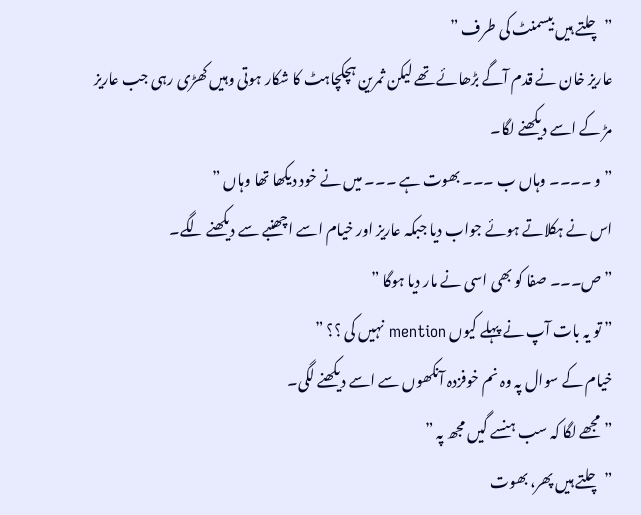” چلتے ہیں بیسمنٹ کی طرف ”
عاریز خان نے قدم آگے بڑھائے تھے لیکن ثمرین ہچکچاہٹ کا شکار ہوتی وہیں کھڑی رہی جب عاریز مڑ کے اسے دیکھنے لگا۔
” و ۔۔۔۔ وہاں ب ۔۔۔ بھوت ہے ۔۔۔ میں نے خود دیکھا تھا وہاں ”
اس نے ہکلاتے ہوئے جواب دیا جبکہ عاریز اور خیام اسے اچھنبے سے دیکھنے لگے۔
” ص۔۔۔ صفا کو بھی اسی نے مار دیا ہوگا ”
” تو یہ بات آپ نے پہلے کیوں mention نہیں کی ؟؟ ”
خیام کے سوال پہ وہ نم خوفزدہ آنکھوں سے اسے دیکھنے لگی۔
” مجھے لگا کہ سب ہنسے گیں مجھ پہ ”
” چلتے ہیں پھر، بھوت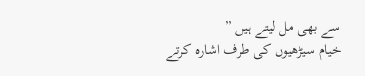سے بھی مل لیتے ہیں ”
خیام سیڑھیوں کی طرف اشارہ کرتے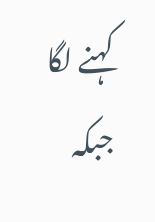کہنے لگا جبکہ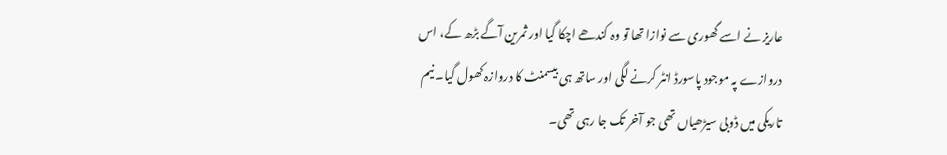عاریز نے اسے گھوری سے نوازا تھا تو وہ کندھے اچکا گیا اور ثمرین آگے بڑھ کے، اس دروازے پہ موجود پاسورڈ انٹر کرنے لگی اور ساتھ ہی بیسمنٹ کا دروازہ کھول گیا۔ نیم تاریکی میں ڈوبی سیڑھیاں تھی جو آخر تک جا رہی تھی۔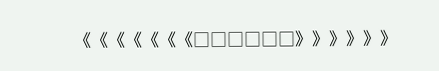《《《《《《《□□□□□□》》》》》》